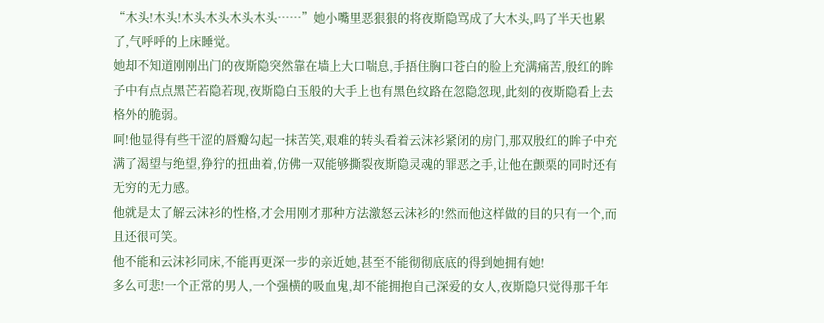“木头!木头!木头木头木头木头……”她小嘴里恶狠狠的将夜斯隐骂成了大木头,吗了半天也累了,气呼呼的上床睡觉。
她却不知道刚刚出门的夜斯隐突然靠在墙上大口喘息,手捂住胸口苍白的脸上充满痛苦,殷红的眸子中有点点黑芒若隐若现,夜斯隐白玉般的大手上也有黑色纹路在忽隐忽现,此刻的夜斯隐看上去格外的脆弱。
呵!他显得有些干涩的唇瓣勾起一抹苦笑,艰难的转头看着云沫衫紧闭的房门,那双殷红的眸子中充满了渴望与绝望,狰狞的扭曲着,仿佛一双能够撕裂夜斯隐灵魂的罪恶之手,让他在颤栗的同时还有无穷的无力感。
他就是太了解云沫衫的性格,才会用刚才那种方法激怒云沫衫的!然而他这样做的目的只有一个,而且还很可笑。
他不能和云沫衫同床,不能再更深一步的亲近她,甚至不能彻彻底底的得到她拥有她!
多么可悲!一个正常的男人,一个强横的吸血鬼,却不能拥抱自己深爱的女人,夜斯隐只觉得那千年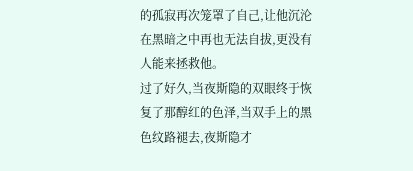的孤寂再次笼罩了自己,让他沉沦在黑暗之中再也无法自拔,更没有人能来拯救他。
过了好久,当夜斯隐的双眼终于恢复了那醇红的色泽,当双手上的黑色纹路褪去,夜斯隐才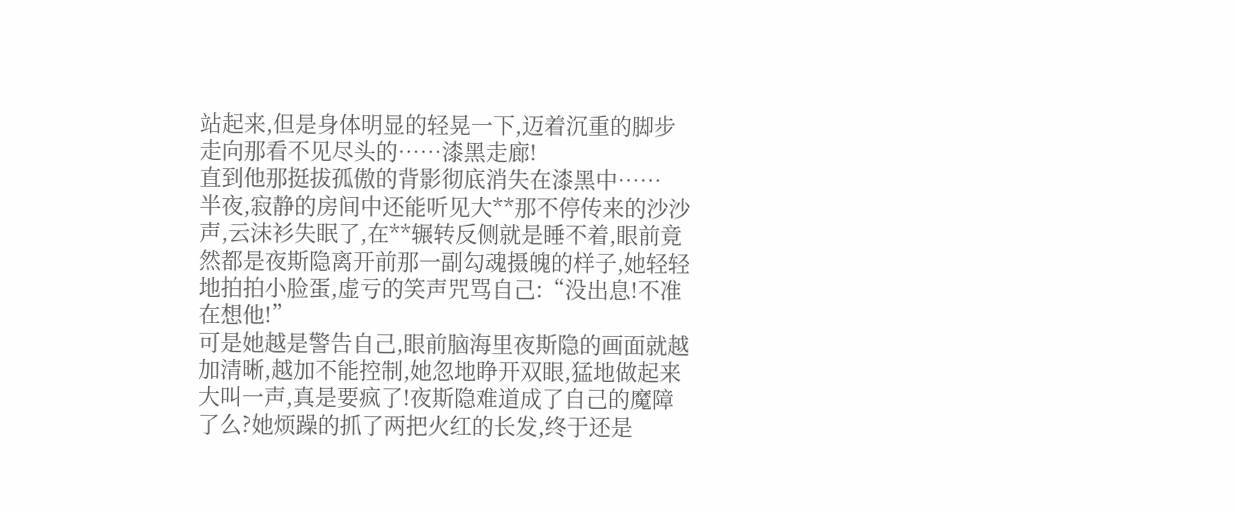站起来,但是身体明显的轻晃一下,迈着沉重的脚步走向那看不见尽头的……漆黑走廊!
直到他那挺拔孤傲的背影彻底消失在漆黑中……
半夜,寂静的房间中还能听见大**那不停传来的沙沙声,云沫衫失眠了,在**辗转反侧就是睡不着,眼前竟然都是夜斯隐离开前那一副勾魂摄魄的样子,她轻轻地拍拍小脸蛋,虚亏的笑声咒骂自己:“没出息!不准在想他!”
可是她越是警告自己,眼前脑海里夜斯隐的画面就越加清晰,越加不能控制,她忽地睁开双眼,猛地做起来大叫一声,真是要疯了!夜斯隐难道成了自己的魔障了么?她烦躁的抓了两把火红的长发,终于还是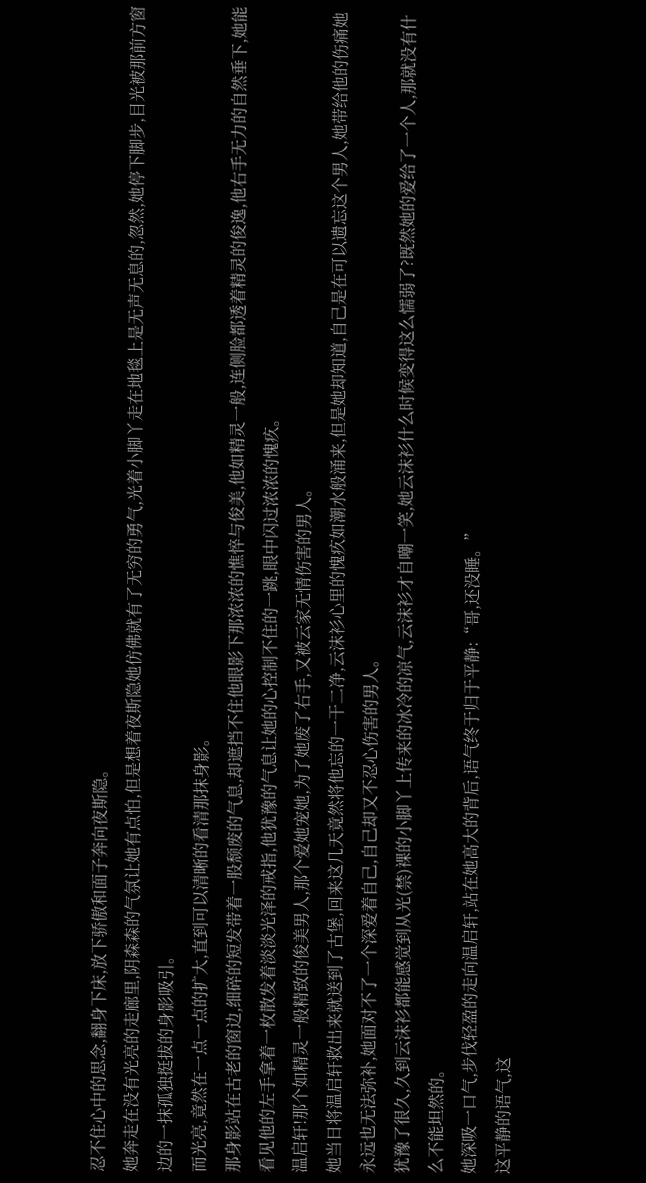忍不住心中的思念,翻身下床,放下骄傲和面子奔向夜斯隐。
她奔走在没有光亮的走廊里,阴森森的气氛让她有点怕,但是想着夜斯隐她仿佛就有了无穷的勇气,光着小脚丫走在地毯上是无声无息的,忽然,她停下脚步,目光被那前方窗边的一抹孤独挺拔的身影吸引。
而光亮,竟然在一点一点的扩大,直到可以清晰的看清那抹身影。
那身影站在古老的窗边,细碎的短发带着一股颓废的气息,却遮挡不住他眼影下那浓浓的憔悴与俊美,他如精灵一般,连侧脸都透着精灵的俊逸,他右手无力的自然垂下,她能看见他的左手拿着一枚散发着淡淡光泽的戒指,他犹豫的气息让她的心控制不住的一跳,眼中闪过浓浓的愧疚。
温启轩!那个如精灵一般精致的俊美男人,那个爱她宠她,为了她废了右手,又被云家无情伤害的男人。
她当日将温启轩救出来就送到了古堡,回来这几天竟然将他忘的一干二净,云沫衫心里的愧疚如潮水般涌来,但是她却知道,自己是在可以遗忘这个男人,她带给他的伤痛她永远也无法弥补,她面对不了一个深爱着自己,自己却又不忍心伤害的男人。
犹豫了很久,久到云沫衫都能感觉到从光(禁)裸的小脚丫上传来的冰冷的凉气,云沫衫才自嘲一笑,她云沫衫什么时候变得这么懦弱了?既然她的爱给了一个人,那就没有什么不能坦然的。
她深吸一口气,步伐轻盈的走向温启轩,站在她高大的背后,语气终于归于平静:“哥,还没睡。”
这平静的语气,这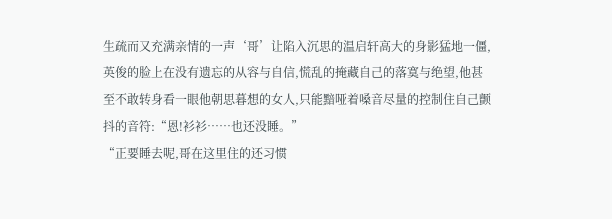生疏而又充满亲情的一声‘哥’让陷入沉思的温启轩高大的身影猛地一僵,英俊的脸上在没有遗忘的从容与自信,慌乱的掩藏自己的落寞与绝望,他甚至不敢转身看一眼他朝思暮想的女人,只能黯哑着嗓音尽量的控制住自己颤抖的音符:“恩!衫衫……也还没睡。”
“正要睡去呢,哥在这里住的还习惯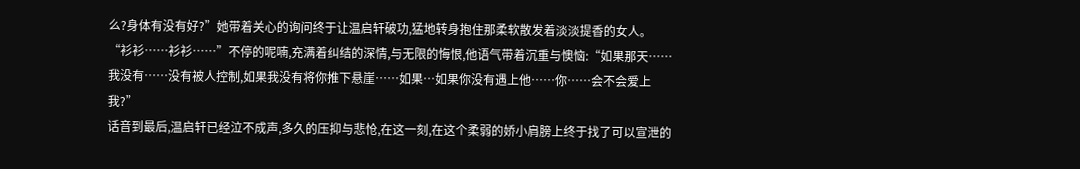么?身体有没有好?”她带着关心的询问终于让温启轩破功,猛地转身抱住那柔软散发着淡淡提香的女人。
“衫衫……衫衫……”不停的呢喃,充满着纠结的深情,与无限的悔恨,他语气带着沉重与懊恼:“如果那天……我没有……没有被人控制,如果我没有将你推下悬崖……如果…如果你没有遇上他……你……会不会爱上我?”
话音到最后,温启轩已经泣不成声,多久的压抑与悲怆,在这一刻,在这个柔弱的娇小肩膀上终于找了可以宣泄的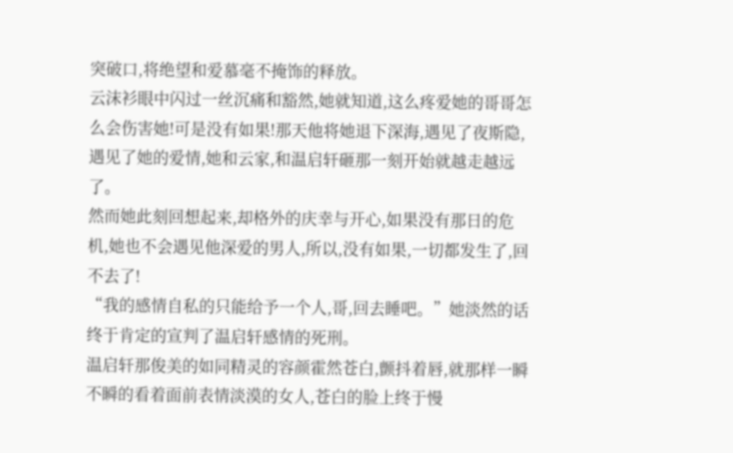突破口,将绝望和爱慕毫不掩饰的释放。
云沫衫眼中闪过一丝沉痛和豁然,她就知道,这么疼爱她的哥哥怎么会伤害她!可是没有如果!那天他将她退下深海,遇见了夜斯隐,遇见了她的爱情,她和云家,和温启轩砸那一刻开始就越走越远了。
然而她此刻回想起来,却格外的庆幸与开心,如果没有那日的危机,她也不会遇见他深爱的男人,所以,没有如果,一切都发生了,回不去了!
“我的感情自私的只能给予一个人,哥,回去睡吧。”她淡然的话终于肯定的宣判了温启轩感情的死刑。
温启轩那俊美的如同精灵的容颜霍然苍白,颤抖着唇,就那样一瞬不瞬的看着面前表情淡漠的女人,苍白的脸上终于慢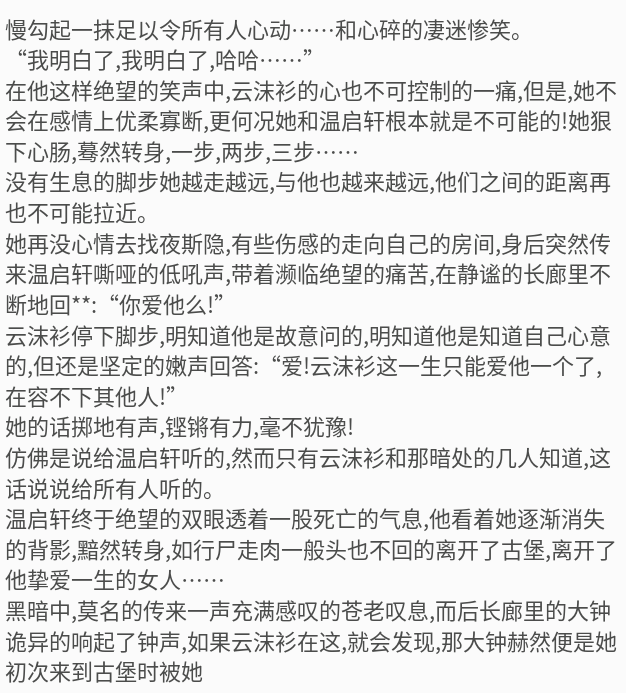慢勾起一抹足以令所有人心动……和心碎的凄迷惨笑。
“我明白了,我明白了,哈哈……”
在他这样绝望的笑声中,云沫衫的心也不可控制的一痛,但是,她不会在感情上优柔寡断,更何况她和温启轩根本就是不可能的!她狠下心肠,蓦然转身,一步,两步,三步……
没有生息的脚步她越走越远,与他也越来越远,他们之间的距离再也不可能拉近。
她再没心情去找夜斯隐,有些伤感的走向自己的房间,身后突然传来温启轩嘶哑的低吼声,带着濒临绝望的痛苦,在静谧的长廊里不断地回**:“你爱他么!”
云沫衫停下脚步,明知道他是故意问的,明知道他是知道自己心意的,但还是坚定的嫩声回答:“爱!云沫衫这一生只能爱他一个了,在容不下其他人!”
她的话掷地有声,铿锵有力,毫不犹豫!
仿佛是说给温启轩听的,然而只有云沫衫和那暗处的几人知道,这话说说给所有人听的。
温启轩终于绝望的双眼透着一股死亡的气息,他看着她逐渐消失的背影,黯然转身,如行尸走肉一般头也不回的离开了古堡,离开了他挚爱一生的女人……
黑暗中,莫名的传来一声充满感叹的苍老叹息,而后长廊里的大钟诡异的响起了钟声,如果云沫衫在这,就会发现,那大钟赫然便是她初次来到古堡时被她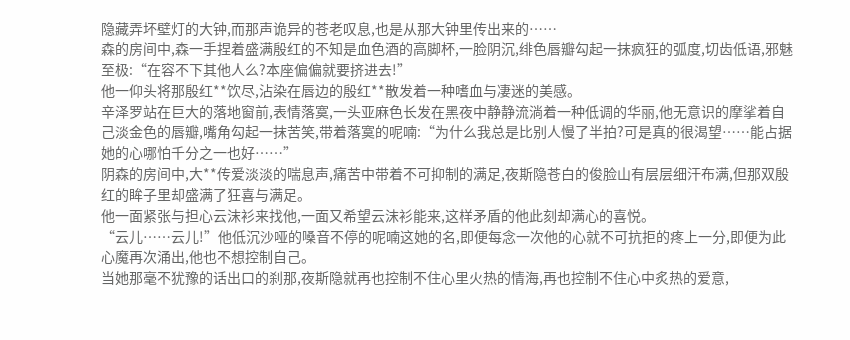隐藏弄坏壁灯的大钟,而那声诡异的苍老叹息,也是从那大钟里传出来的……
森的房间中,森一手捏着盛满殷红的不知是血色酒的高脚杯,一脸阴沉,绯色唇瓣勾起一抹疯狂的弧度,切齿低语,邪魅至极:“在容不下其他人么?本座偏偏就要挤进去!”
他一仰头将那殷红**饮尽,沾染在唇边的殷红**散发着一种嗜血与凄迷的美感。
辛泽罗站在巨大的落地窗前,表情落寞,一头亚麻色长发在黑夜中静静流淌着一种低调的华丽,他无意识的摩挲着自己淡金色的唇瓣,嘴角勾起一抹苦笑,带着落寞的呢喃:“为什么我总是比别人慢了半拍?可是真的很渴望……能占据她的心哪怕千分之一也好……”
阴森的房间中,大**传爱淡淡的喘息声,痛苦中带着不可抑制的满足,夜斯隐苍白的俊脸山有层层细汗布满,但那双殷红的眸子里却盛满了狂喜与满足。
他一面紧张与担心云沫衫来找他,一面又希望云沫衫能来,这样矛盾的他此刻却满心的喜悦。
“云儿……云儿!”他低沉沙哑的嗓音不停的呢喃这她的名,即便每念一次他的心就不可抗拒的疼上一分,即便为此心魔再次涌出,他也不想控制自己。
当她那毫不犹豫的话出口的刹那,夜斯隐就再也控制不住心里火热的情海,再也控制不住心中炙热的爱意,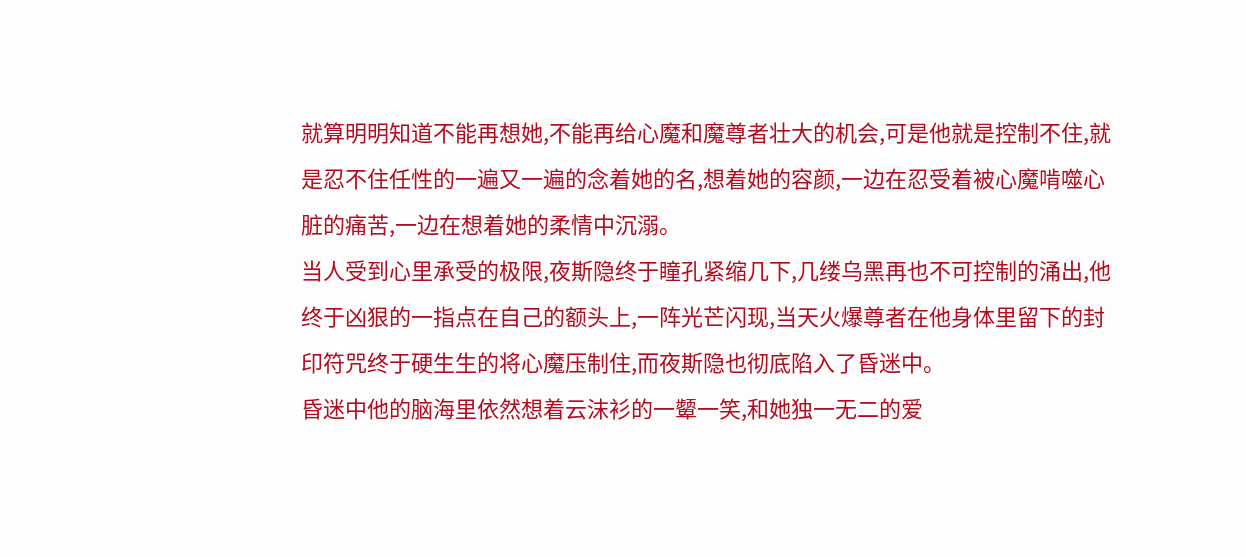就算明明知道不能再想她,不能再给心魔和魔尊者壮大的机会,可是他就是控制不住,就是忍不住任性的一遍又一遍的念着她的名,想着她的容颜,一边在忍受着被心魔啃噬心脏的痛苦,一边在想着她的柔情中沉溺。
当人受到心里承受的极限,夜斯隐终于瞳孔紧缩几下,几缕乌黑再也不可控制的涌出,他终于凶狠的一指点在自己的额头上,一阵光芒闪现,当天火爆尊者在他身体里留下的封印符咒终于硬生生的将心魔压制住,而夜斯隐也彻底陷入了昏迷中。
昏迷中他的脑海里依然想着云沫衫的一颦一笑,和她独一无二的爱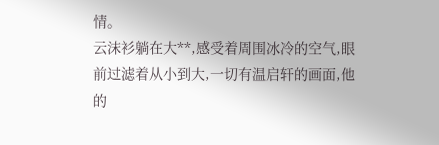情。
云沫衫躺在大**,感受着周围冰冷的空气,眼前过滤着从小到大,一切有温启轩的画面,他的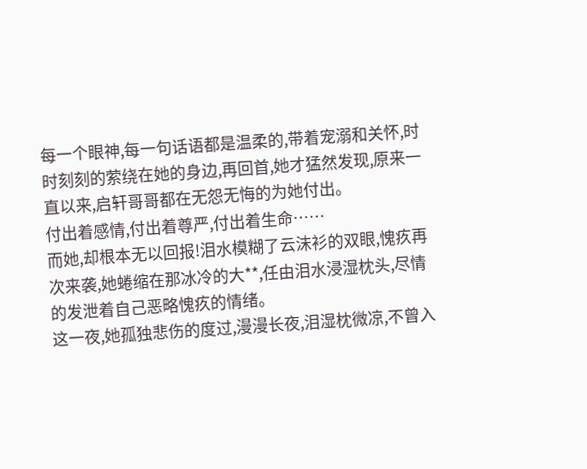每一个眼神,每一句话语都是温柔的,带着宠溺和关怀,时时刻刻的萦绕在她的身边,再回首,她才猛然发现,原来一直以来,启轩哥哥都在无怨无悔的为她付出。
付出着感情,付出着尊严,付出着生命……
而她,却根本无以回报!泪水模糊了云沫衫的双眼,愧疚再次来袭,她蜷缩在那冰冷的大**,任由泪水浸湿枕头,尽情的发泄着自己恶略愧疚的情绪。
这一夜,她孤独悲伤的度过,漫漫长夜,泪湿枕微凉,不曾入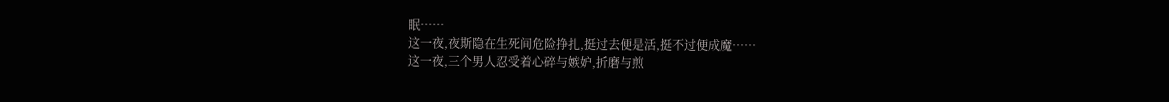眠……
这一夜,夜斯隐在生死间危险挣扎,挺过去便是活,挺不过便成魔……
这一夜,三个男人忍受着心碎与嫉妒,折磨与煎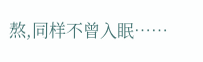熬,同样不曾入眠……